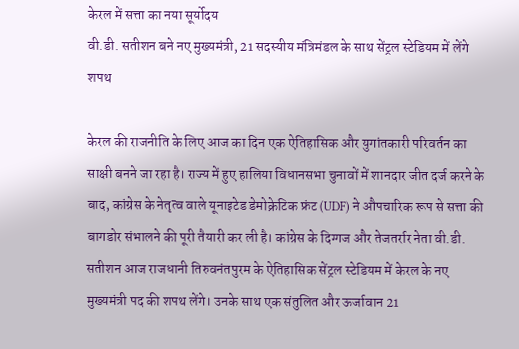केरल में सत्ता का नया सूर्योदय
वी.डी. सतीशन बने नए मुख्यमंत्री, 21 सदस्यीय मंत्रिमंडल के साथ सेंट्रल स्टेडियम में लेंगे शपथ

केरल की राजनीति के लिए आज का दिन एक ऐतिहासिक और युगांतकारी परिवर्तन का साक्षी बनने जा रहा है। राज्य में हुए हालिया विधानसभा चुनावों में शानदार जीत दर्ज करने के बाद, कांग्रेस के नेतृत्व वाले यूनाइटेड डेमोक्रेटिक फ्रंट (UDF) ने औपचारिक रूप से सत्ता की बागडोर संभालने की पूरी तैयारी कर ली है। कांग्रेस के दिग्गज और तेजतर्रार नेता वी.डी. सतीशन आज राजधानी तिरुवनंतपुरम के ऐतिहासिक सेंट्रल स्टेडियम में केरल के नए मुख्यमंत्री पद की शपथ लेंगे। उनके साथ एक संतुलित और ऊर्जावान 21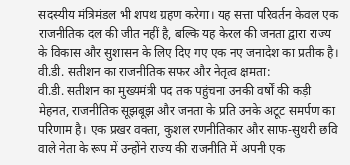सदस्यीय मंत्रिमंडल भी शपथ ग्रहण करेगा। यह सत्ता परिवर्तन केवल एक राजनीतिक दल की जीत नहीं है, बल्कि यह केरल की जनता द्वारा राज्य के विकास और सुशासन के लिए दिए गए एक नए जनादेश का प्रतीक है।
वी.डी. सतीशन का राजनीतिक सफर और नेतृत्व क्षमता:
वी.डी. सतीशन का मुख्यमंत्री पद तक पहुंचना उनकी वर्षों की कड़ी मेहनत, राजनीतिक सूझबूझ और जनता के प्रति उनके अटूट समर्पण का परिणाम है। एक प्रखर वक्ता, कुशल रणनीतिकार और साफ-सुथरी छवि वाले नेता के रूप में उन्होंने राज्य की राजनीति में अपनी एक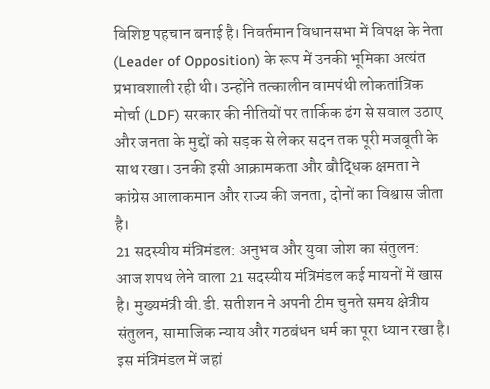विशिष्ट पहचान बनाई है। निवर्तमान विधानसभा में विपक्ष के नेता (Leader of Opposition) के रूप में उनकी भूमिका अत्यंत प्रभावशाली रही थी। उन्होंने तत्कालीन वामपंथी लोकतांत्रिक मोर्चा (LDF) सरकार की नीतियों पर तार्किक ढंग से सवाल उठाए और जनता के मुद्दों को सड़क से लेकर सदन तक पूरी मजबूती के साथ रखा। उनकी इसी आक्रामकता और बौद्धिक क्षमता ने कांग्रेस आलाकमान और राज्य की जनता, दोनों का विश्वास जीता है।
21 सदस्यीय मंत्रिमंडल: अनुभव और युवा जोश का संतुलन:
आज शपथ लेने वाला 21 सदस्यीय मंत्रिमंडल कई मायनों में खास है। मुख्यमंत्री वी.डी. सतीशन ने अपनी टीम चुनते समय क्षेत्रीय संतुलन, सामाजिक न्याय और गठबंधन धर्म का पूरा ध्यान रखा है। इस मंत्रिमंडल में जहां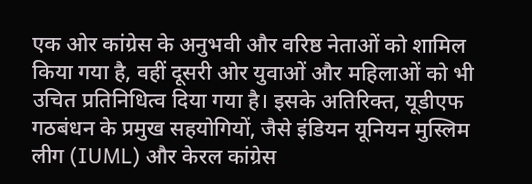एक ओर कांग्रेस के अनुभवी और वरिष्ठ नेताओं को शामिल किया गया है, वहीं दूसरी ओर युवाओं और महिलाओं को भी उचित प्रतिनिधित्व दिया गया है। इसके अतिरिक्त, यूडीएफ गठबंधन के प्रमुख सहयोगियों, जैसे इंडियन यूनियन मुस्लिम लीग (IUML) और केरल कांग्रेस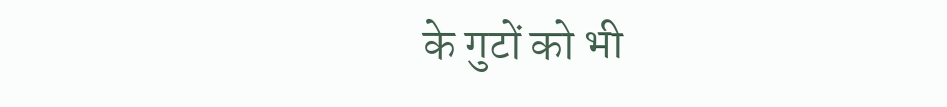के गुटों को भी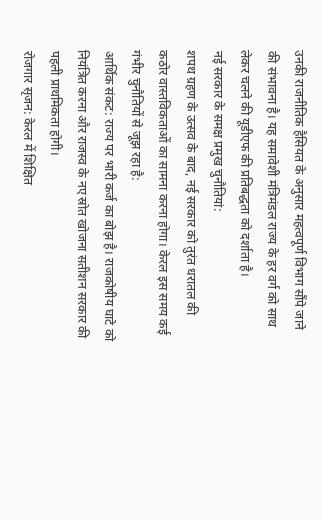उनकी राजनीतिक हैसियत के अनुसार महत्वपूर्ण विभाग सौंपे जाने की संभावना है। यह समावेशी मंत्रिमंडल राज्य के हर वर्ग को साथ लेकर चलने की यूडीएफ की प्रतिबद्धता को दर्शाता है।
नई सरकार के समक्ष प्रमुख चुनौतियां:
शपथ ग्रहण के उत्सव के बाद, नई सरकार को तुरंत धरातल की कठोर वास्तविकताओं का सामना करना होगा। केरल इस समय कई गंभीर चुनौतियों से जूझ रहा है:
आर्थिक संकट: राज्य पर भारी कर्ज का बोझ है। राजकोषीय घाटे को नियंत्रित करना और राजस्व के नए स्रोत खोजना सतीशन सरकार की पहली प्राथमिकता होगी।
रोजगार सृजन: केरल में शिक्षित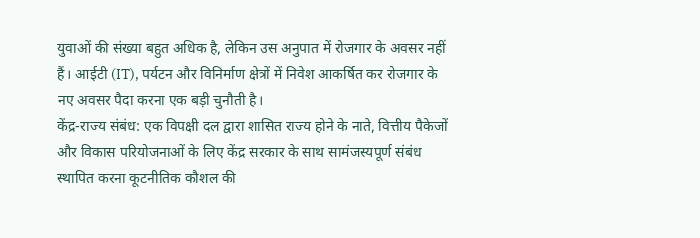युवाओं की संख्या बहुत अधिक है, लेकिन उस अनुपात में रोजगार के अवसर नहीं हैं। आईटी (IT), पर्यटन और विनिर्माण क्षेत्रों में निवेश आकर्षित कर रोजगार के नए अवसर पैदा करना एक बड़ी चुनौती है।
केंद्र-राज्य संबंध: एक विपक्षी दल द्वारा शासित राज्य होने के नाते, वित्तीय पैकेजों और विकास परियोजनाओं के लिए केंद्र सरकार के साथ सामंजस्यपूर्ण संबंध स्थापित करना कूटनीतिक कौशल की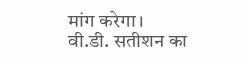मांग करेगा।
वी.डी. सतीशन का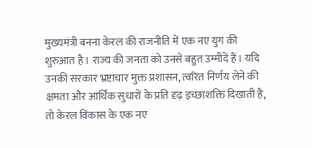मुख्यमंत्री बनना केरल की राजनीति में एक नए युग की शुरुआत है। राज्य की जनता को उनसे बहुत उम्मीदें हैं। यदि उनकी सरकार भ्रष्टाचार मुक्त प्रशासन, त्वरित निर्णय लेने की क्षमता और आर्थिक सुधारों के प्रति दृढ़ इच्छाशक्ति दिखाती है, तो केरल विकास के एक नए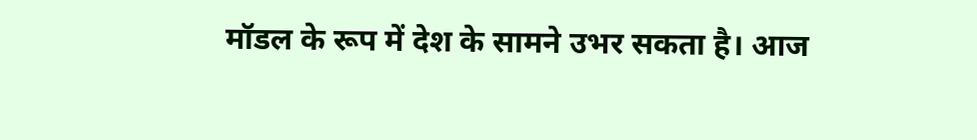मॉडल के रूप में देश के सामने उभर सकता है। आज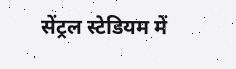सेंट्रल स्टेडियम में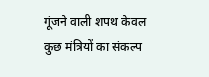गूंजने वाली शपथ केवल कुछ मंत्रियों का संकल्प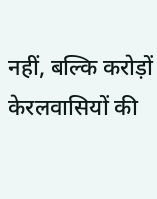नहीं, बल्कि करोड़ों केरलवासियों की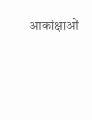आकांक्षाओं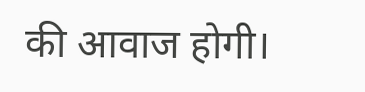की आवाज होगी।